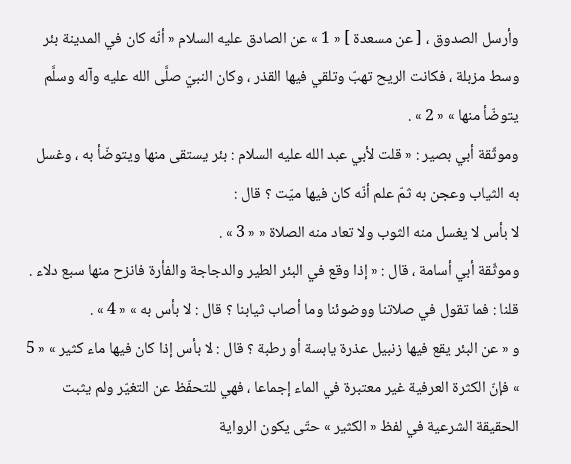وأرسل الصدوق ، [ عن مسعدة ] « 1 » عن الصادق عليه السلام « أنّه كان في المدينة بئر وسط مزبلة ، فكانت الريح تهبّ وتلقي فيها القذر ، وكان النبيّ صلَّى الله عليه وآله وسلَّم يتوضّأ منها » « 2 » .
وموثّقة أبي بصير : « قلت لأبي عبد الله عليه السلام : بئر يستقى منها ويتوضّأ به ، وغسل به الثياب وعجن به ثمّ علم أنّه كان فيها ميّت ؟ قال :
لا بأس لا يغسل منه الثوب ولا تعاد منه الصلاة « « 3 » .
وموثّقة أبي أسامة ، قال : « إذا وقع في البئر الطير والدجاجة والفأرة فانزح منها سبع دلاء . قلنا : فما تقول في صلاتنا ووضوئنا وما أصاب ثيابنا ؟ قال : لا بأس به » « 4 » .
و « عن البئر يقع فيها زنبيل عذرة يابسة أو رطبة ؟ قال : لا بأس إذا كان فيها ماء كثير » « 5 » فإنّ الكثرة العرفية غير معتبرة في الماء إجماعا ، فهي للتحفّظ عن التغيّر ولم يثبت الحقيقة الشرعية في لفظ « الكثير » حتّى يكون الرواية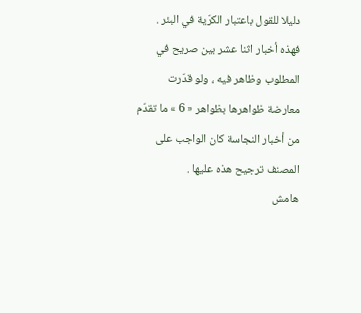دليلا للقول باعتبار الكرّية في البئر .
فهذه أخبار اثنا عشر بين صريح في المطلوب وظاهر فيه ، ولو قدّرت معارضة ظواهرها بظواهر « 6 » ما تقدّم من أخبار النجاسة كان الواجب على المصنف ترجيح هذه عليها .
هامش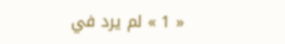« 1 » لم يرد في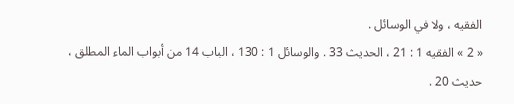الفقيه ، ولا في الوسائل .
« 2 » الفقيه 1 : 21 ، الحديث 33 . والوسائل 1 : 130 ، الباب 14 من أبواب الماء المطلق ، حديث 20 .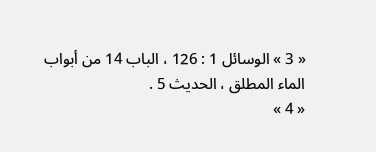« 3 » الوسائل 1 : 126 ، الباب 14 من أبواب الماء المطلق ، الحديث 5 .
« 4 »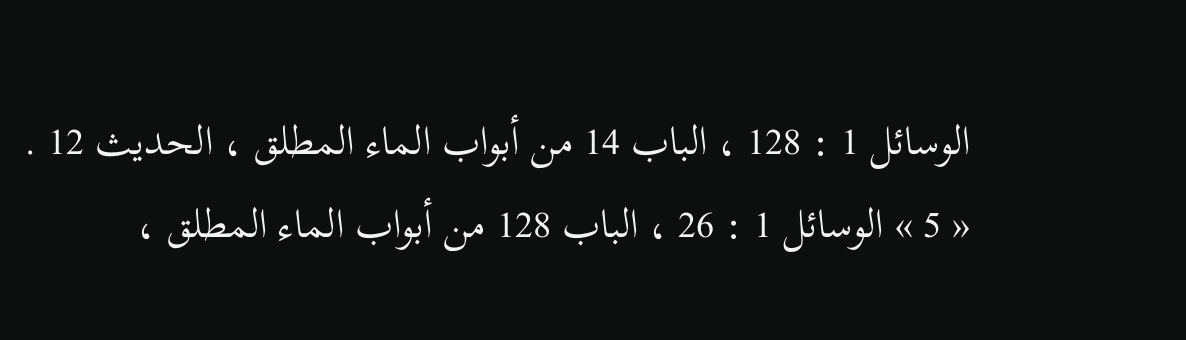الوسائل 1 : 128 ، الباب 14 من أبواب الماء المطلق ، الحديث 12 .
« 5 » الوسائل 1 : 26 ، الباب 128 من أبواب الماء المطلق ،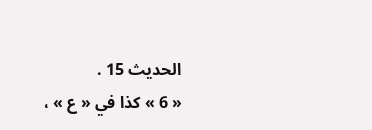الحديث 15 .
« 6 » كذا في « ع » ،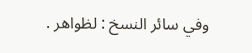وفي سائر النسخ : لظواهر .